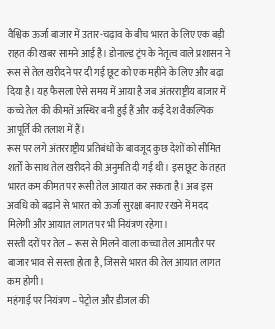वैश्विक ऊर्जा बाजार में उतार-चढ़ाव के बीच भारत के लिए एक बड़ी राहत की खबर सामने आई है। डोनाल्ड ट्रंप के नेतृत्व वाले प्रशासन ने रूस से तेल खरीदने पर दी गई छूट को एक महीने के लिए और बढ़ा दिया है। यह फैसला ऐसे समय में आया है जब अंतरराष्ट्रीय बाजार में कच्चे तेल की कीमतें अस्थिर बनी हुई हैं और कई देश वैकल्पिक आपूर्ति की तलाश में हैं।
रूस पर लगे अंतरराष्ट्रीय प्रतिबंधों के बावजूद कुछ देशों को सीमित शर्तों के साथ तेल खरीदने की अनुमति दी गई थी। इस छूट के तहत भारत कम कीमत पर रूसी तेल आयात कर सकता है। अब इस अवधि को बढ़ाने से भारत को ऊर्जा सुरक्षा बनाए रखने में मदद मिलेगी और आयात लागत पर भी नियंत्रण रहेगा।
सस्ती दरों पर तेल – रूस से मिलने वाला कच्चा तेल आमतौर पर बाजार भाव से सस्ता होता है, जिससे भारत की तेल आयात लागत कम होगी।
महंगाई पर नियंत्रण – पेट्रोल और डीजल की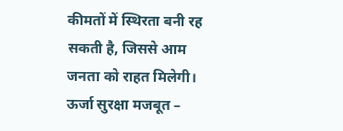कीमतों में स्थिरता बनी रह सकती है, जिससे आम जनता को राहत मिलेगी।
ऊर्जा सुरक्षा मजबूत –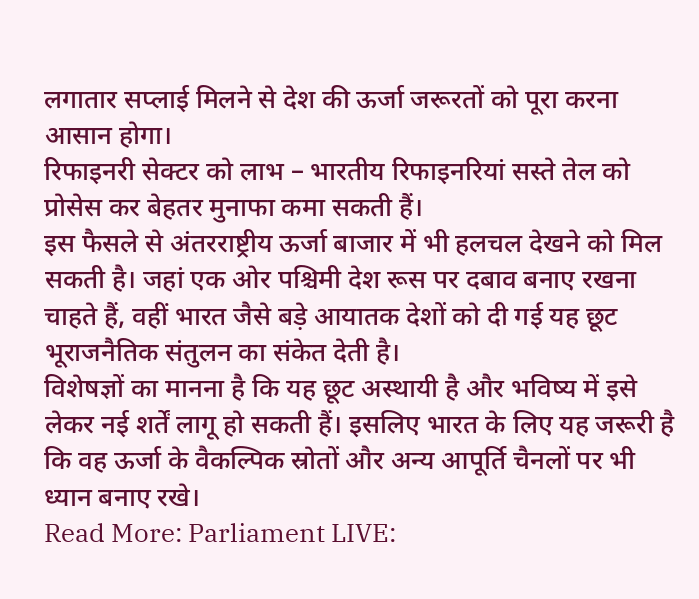लगातार सप्लाई मिलने से देश की ऊर्जा जरूरतों को पूरा करना आसान होगा।
रिफाइनरी सेक्टर को लाभ – भारतीय रिफाइनरियां सस्ते तेल को प्रोसेस कर बेहतर मुनाफा कमा सकती हैं।
इस फैसले से अंतरराष्ट्रीय ऊर्जा बाजार में भी हलचल देखने को मिल सकती है। जहां एक ओर पश्चिमी देश रूस पर दबाव बनाए रखना चाहते हैं, वहीं भारत जैसे बड़े आयातक देशों को दी गई यह छूट भूराजनैतिक संतुलन का संकेत देती है।
विशेषज्ञों का मानना है कि यह छूट अस्थायी है और भविष्य में इसे लेकर नई शर्तें लागू हो सकती हैं। इसलिए भारत के लिए यह जरूरी है कि वह ऊर्जा के वैकल्पिक स्रोतों और अन्य आपूर्ति चैनलों पर भी ध्यान बनाए रखे।
Read More: Parliament LIVE: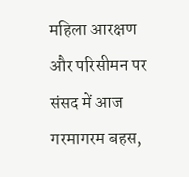महिला आरक्षण और परिसीमन पर संसद में आज गरमागरम बहस,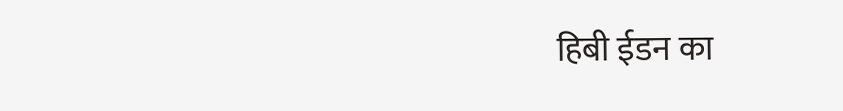हिबी ईडन का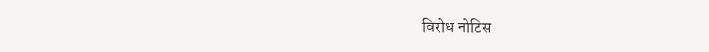विरोध नोटिस